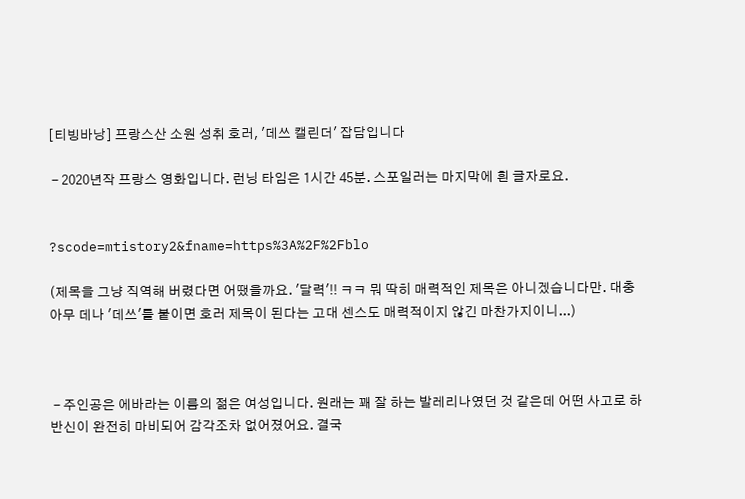[티빙바낭] 프랑스산 소원 성취 호러, '데쓰 캘린더' 잡담입니다

 - 2020년작 프랑스 영화입니다. 런닝 타임은 1시간 45분. 스포일러는 마지막에 흰 글자로요.


?scode=mtistory2&fname=https%3A%2F%2Fblo

(제목을 그냥 직역해 버렸다면 어땠을까요. '달력'!! ㅋㅋ 뭐 딱히 매력적인 제목은 아니겠습니다만. 대충 아무 데나 '데쓰'를 붙이면 호러 제목이 된다는 고대 센스도 매력적이지 않긴 마찬가지이니...)



 - 주인공은 에바라는 이름의 젊은 여성입니다. 원래는 꽤 잘 하는 발레리나였던 것 같은데 어떤 사고로 하반신이 완전히 마비되어 감각조차 없어졌어요. 결국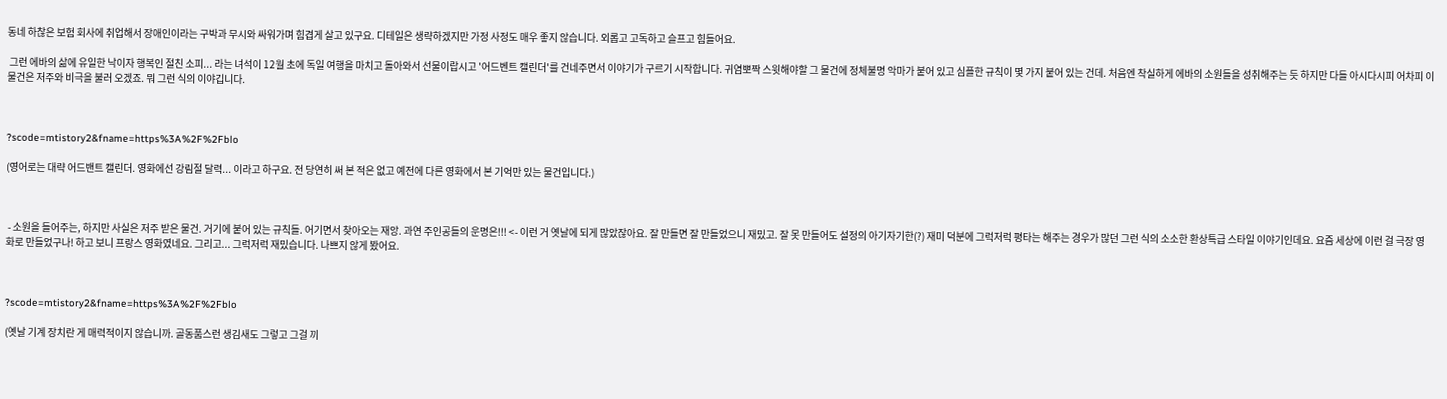동네 하찮은 보험 회사에 취업해서 장애인이라는 구박과 무시와 싸워가며 힘겹게 살고 있구요. 디테일은 생략하겠지만 가정 사정도 매우 좋지 않습니다. 외롭고 고독하고 슬프고 힘들어요.

 그런 에바의 삶에 유일한 낙이자 행복인 절친 소피... 라는 녀석이 12월 초에 독일 여행을 마치고 돌아와서 선물이랍시고 '어드벤트 캘린더'를 건네주면서 이야기가 구르기 시작합니다. 귀염뽀짝 스윗해야할 그 물건에 정체불명 악마가 붙어 있고 심플한 규칙이 몇 가지 붙어 있는 건데. 처음엔 착실하게 에바의 소원들을 성취해주는 듯 하지만 다들 아시다시피 어차피 이 물건은 저주와 비극을 불러 오겠죠. 뭐 그런 식의 이야깁니다.



?scode=mtistory2&fname=https%3A%2F%2Fblo

(영어로는 대략 어드밴트 캘린더. 영화에선 강림절 달력... 이라고 하구요. 전 당연히 써 본 적은 없고 예전에 다른 영화에서 본 기억만 있는 물건입니다.)



 - 소원을 들어주는, 하지만 사실은 저주 받은 물건. 거기에 붙어 있는 규칙들. 어기면서 찾아오는 재앙. 과연 주인공들의 운명은!!! <- 이런 거 옛날에 되게 많았잖아요. 잘 만들면 잘 만들었으니 재밌고. 잘 못 만들어도 설정의 아기자기한(?) 재미 덕분에 그럭저럭 평타는 해주는 경우가 많던 그런 식의 소소한 환상특급 스타일 이야기인데요. 요즘 세상에 이런 걸 극장 영화로 만들었구나! 하고 보니 프랑스 영화였네요. 그리고... 그럭저럭 재밌습니다. 나쁘지 않게 봤어요.



?scode=mtistory2&fname=https%3A%2F%2Fblo

(옛날 기계 장치란 게 매력적이지 않습니까. 골동품스런 생김새도 그렇고 그걸 끼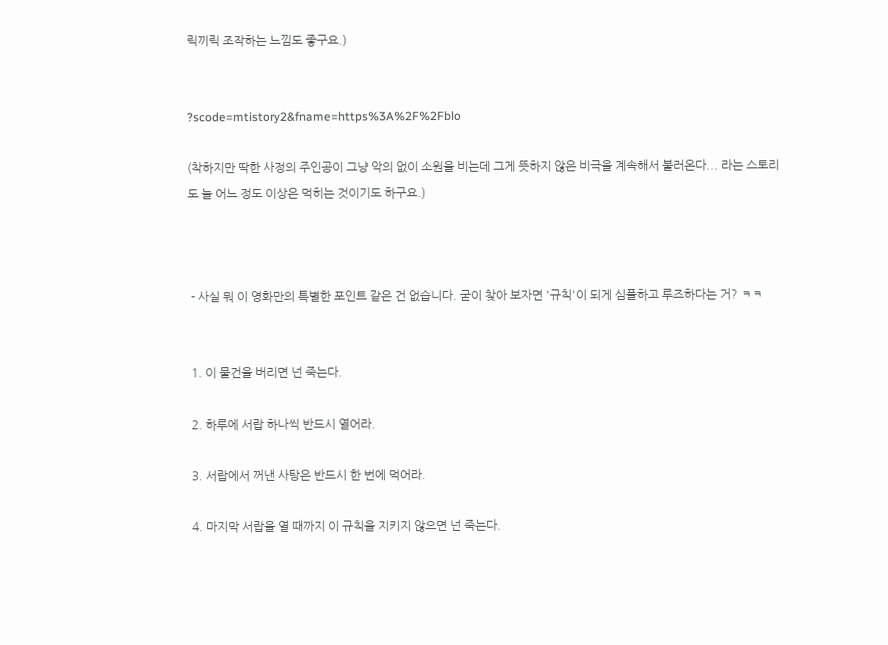릭끼릭 조작하는 느낌도 좋구요.)


?scode=mtistory2&fname=https%3A%2F%2Fblo

(착하지만 딱한 사정의 주인공이 그냥 악의 없이 소원을 비는데 그게 뜻하지 않은 비극을 계속해서 불러온다... 라는 스토리도 늘 어느 정도 이상은 먹히는 것이기도 하구요.)



 - 사실 뭐 이 영화만의 특별한 포인트 같은 건 없습니다. 굳이 찾아 보자면 '규칙'이 되게 심플하고 루즈하다는 거? ㅋㅋ


 1. 이 물건을 버리면 넌 죽는다.

 2. 하루에 서랍 하나씩 반드시 열어라.

 3. 서랍에서 꺼낸 사탕은 반드시 한 번에 먹어라.

 4. 마지막 서랍을 열 때까지 이 규칙을 지키지 않으면 넌 죽는다.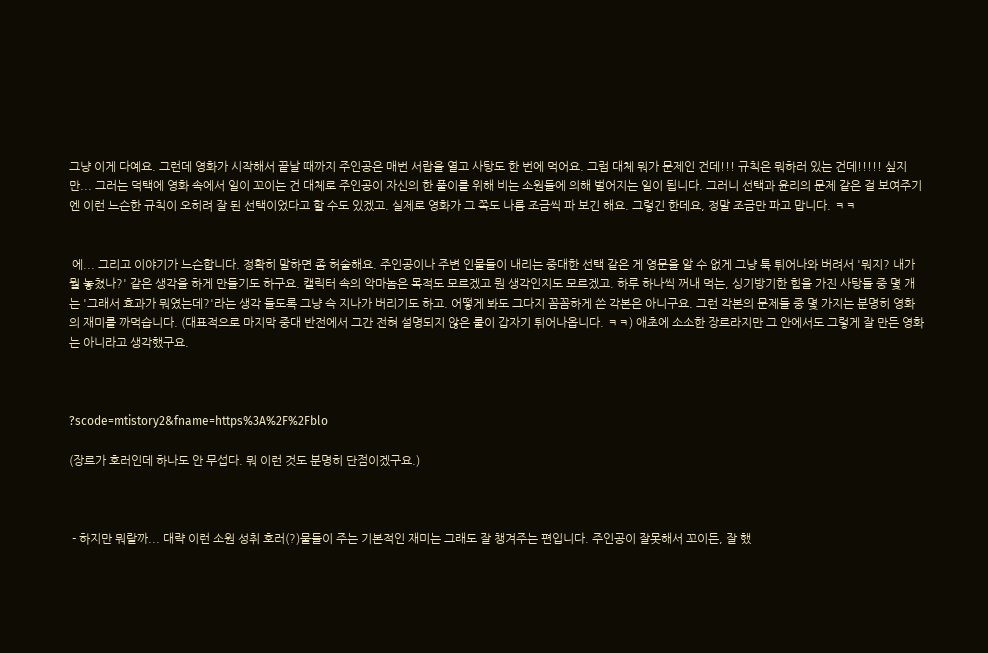그냥 이게 다예요. 그런데 영화가 시작해서 끝날 때까지 주인공은 매번 서랍을 열고 사탕도 한 번에 먹어요. 그럼 대체 뭐가 문제인 건데!!! 규칙은 뭐하러 있는 건데!!!!! 싶지만... 그러는 덕택에 영화 속에서 일이 꼬이는 건 대체로 주인공이 자신의 한 풀이를 위해 비는 소원들에 의해 벌어지는 일이 됩니다. 그러니 선택과 윤리의 문제 같은 걸 보여주기엔 이런 느슨한 규칙이 오히려 잘 된 선택이었다고 할 수도 있겠고. 실제로 영화가 그 쪽도 나름 조금씩 파 보긴 해요. 그렇긴 한데요, 정말 조금만 파고 맙니다. ㅋㅋ


 에... 그리고 이야기가 느슨합니다. 정확히 말하면 좀 허술해요. 주인공이나 주변 인물들이 내리는 중대한 선택 같은 게 영문을 알 수 없게 그냥 툭 튀어나와 버려서 '뭐지? 내가 뭘 놓쳤나?' 같은 생각을 하게 만들기도 하구요. 캘릭터 속의 악마놈은 목적도 모르겠고 뭔 생각인지도 모르겠고. 하루 하나씩 꺼내 먹는, 싱기방기한 힘을 가진 사탕들 중 몇 개는 '그래서 효과가 뭐였는데?'라는 생각 들도록 그냥 슥 지나가 버리기도 하고. 어떻게 봐도 그다지 꼼꼼하게 쓴 각본은 아니구요. 그런 각본의 문제들 중 몇 가지는 분명히 영화의 재미를 까먹습니다. (대표적으로 마지막 중대 반전에서 그간 전혀 설명되지 않은 룰이 갑자기 튀어나옵니다. ㅋㅋ) 애초에 소소한 장르라지만 그 안에서도 그렇게 잘 만든 영화는 아니라고 생각했구요.



?scode=mtistory2&fname=https%3A%2F%2Fblo

(장르가 호러인데 하나도 안 무섭다. 뭐 이런 것도 분명히 단점이겠구요.)



 - 하지만 뭐랄까... 대략 이런 소원 성취 호러(?)물들이 주는 기본적인 재미는 그래도 잘 챙겨주는 편입니다. 주인공이 잘못해서 꼬이든, 잘 했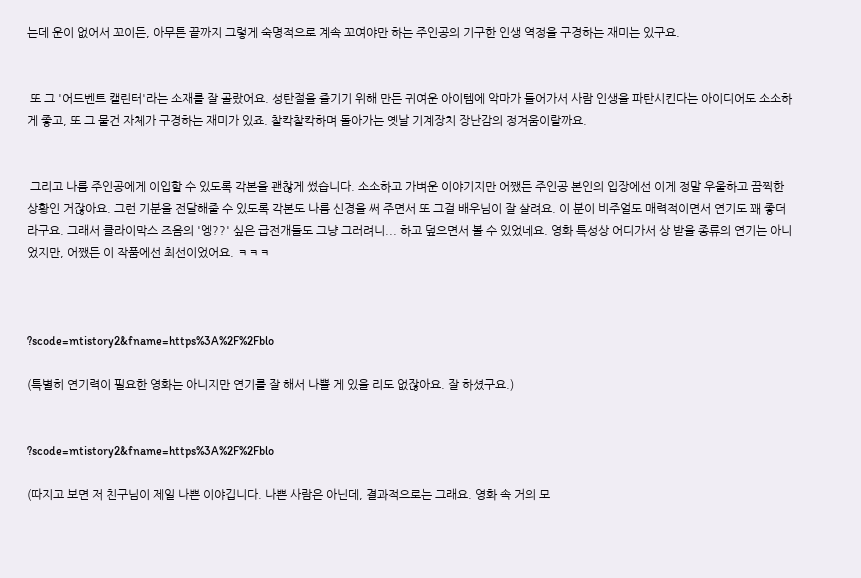는데 운이 없어서 꼬이든, 아무튼 끝까지 그렇게 숙명적으로 계속 꼬여야만 하는 주인공의 기구한 인생 역정을 구경하는 재미는 있구요.


 또 그 '어드벤트 캘린터'라는 소재를 잘 골랐어요. 성탄절을 즐기기 위해 만든 귀여운 아이템에 악마가 들어가서 사람 인생을 파탄시킨다는 아이디어도 소소하게 좋고, 또 그 물건 자체가 구경하는 재미가 있죠. 찰칵찰칵하며 돌아가는 옛날 기계장치 장난감의 정겨움이랄까요.


 그리고 나름 주인공에게 이입할 수 있도록 각본을 괜찮게 썼습니다. 소소하고 가벼운 이야기지만 어쨌든 주인공 본인의 입장에선 이게 정말 우울하고 끔찍한 상황인 거잖아요. 그런 기분을 전달해줄 수 있도록 각본도 나름 신경을 써 주면서 또 그걸 배우님이 잘 살려요. 이 분이 비주얼도 매력적이면서 연기도 꽤 좋더라구요. 그래서 클라이막스 즈음의 '엥??' 싶은 급전개들도 그냥 그러려니... 하고 덮으면서 볼 수 있었네요. 영화 특성상 어디가서 상 받을 종류의 연기는 아니었지만, 어쨌든 이 작품에선 최선이었어요. ㅋㅋㅋ



?scode=mtistory2&fname=https%3A%2F%2Fblo

(특별히 연기력이 필요한 영화는 아니지만 연기를 잘 해서 나쁠 게 있을 리도 없잖아요. 잘 하셨구요.)


?scode=mtistory2&fname=https%3A%2F%2Fblo

(따지고 보면 저 친구님이 제일 나쁜 이야깁니다. 나쁜 사람은 아닌데, 결과적으로는 그래요. 영화 속 거의 모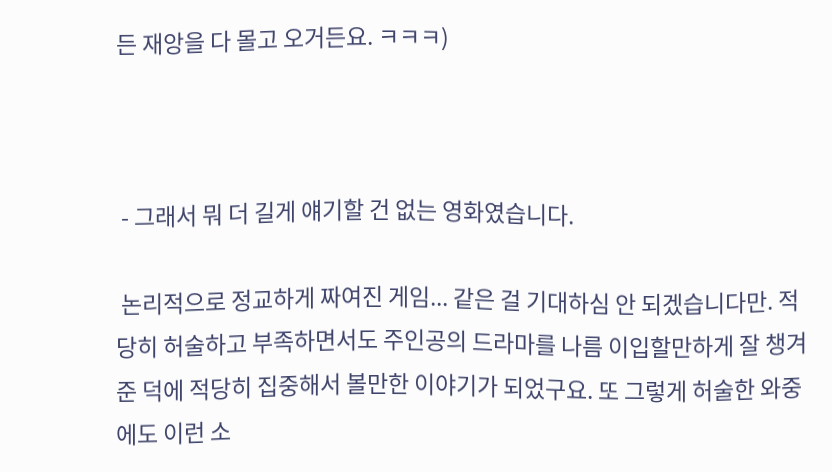든 재앙을 다 몰고 오거든요. ㅋㅋㅋ)



 - 그래서 뭐 더 길게 얘기할 건 없는 영화였습니다.

 논리적으로 정교하게 짜여진 게임... 같은 걸 기대하심 안 되겠습니다만. 적당히 허술하고 부족하면서도 주인공의 드라마를 나름 이입할만하게 잘 챙겨준 덕에 적당히 집중해서 볼만한 이야기가 되었구요. 또 그렇게 허술한 와중에도 이런 소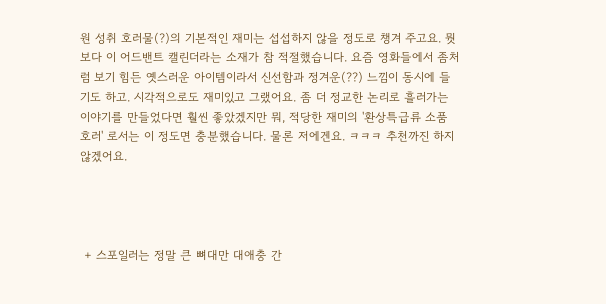원 성취 호러물(?)의 기본적인 재미는 섭섭하지 않을 정도로 챙겨 주고요. 뭣보다 이 어드밴트 캘린더라는 소재가 참 적절했습니다. 요즘 영화들에서 좀처럼 보기 힘든 옛스러운 아이템이라서 신선함과 정겨운(??) 느낌이 동시에 들기도 하고. 시각적으로도 재미있고 그랬어요. 좀 더 정교한 논리로 흘러가는 이야기를 만들었다면 훨씬 좋았겠지만 뭐, 적당한 재미의 '환상특급류 소품 호러' 로서는 이 정도면 충분했습니다. 물론 저에겐요. ㅋㅋㅋ 추천까진 하지 않겠어요.




 + 스포일러는 정말 큰 뼈대만 대애충 간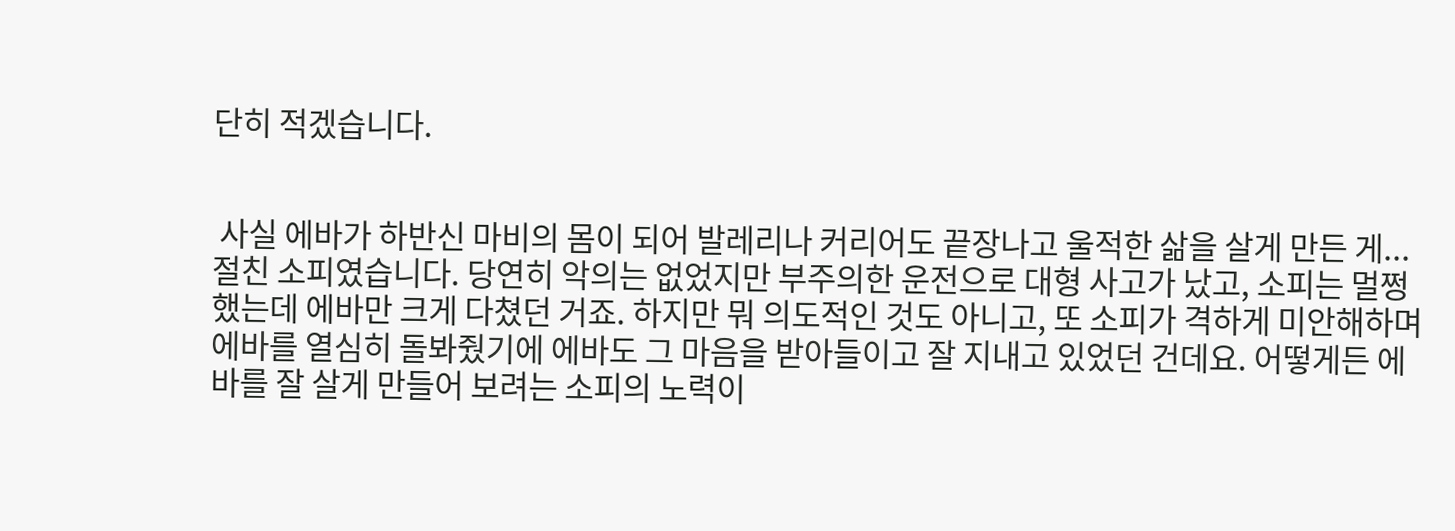단히 적겠습니다.


 사실 에바가 하반신 마비의 몸이 되어 발레리나 커리어도 끝장나고 울적한 삶을 살게 만든 게... 절친 소피였습니다. 당연히 악의는 없었지만 부주의한 운전으로 대형 사고가 났고, 소피는 멀쩡했는데 에바만 크게 다쳤던 거죠. 하지만 뭐 의도적인 것도 아니고, 또 소피가 격하게 미안해하며 에바를 열심히 돌봐줬기에 에바도 그 마음을 받아들이고 잘 지내고 있었던 건데요. 어떻게든 에바를 잘 살게 만들어 보려는 소피의 노력이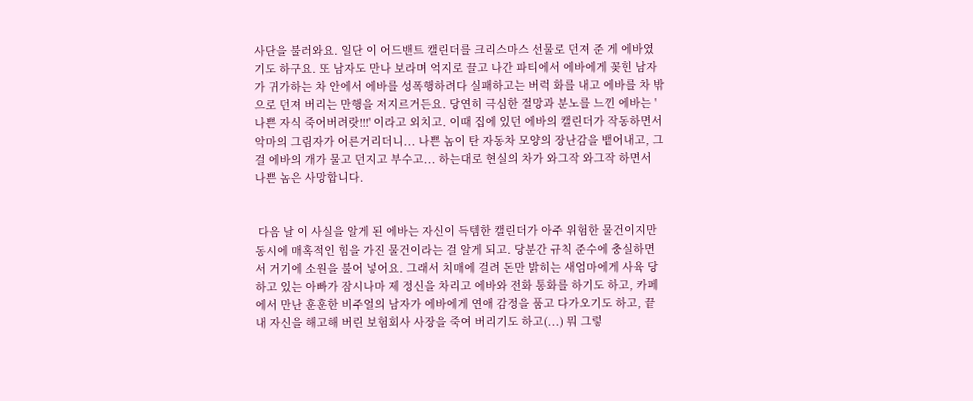사단을 불러와요. 일단 이 어드밴트 캘린더를 크리스마스 선물로 던져 준 게 에바였기도 하구요. 또 남자도 만나 보라며 억지로 끌고 나간 파티에서 에바에게 꽂힌 남자가 귀가하는 차 안에서 에바를 성폭행하려다 실패하고는 버럭 화를 내고 에바를 차 밖으로 던져 버리는 만행을 저지르거든요. 당연히 극심한 절망과 분노를 느낀 에바는 '나쁜 자식 죽어버려랏!!!' 이라고 외치고. 이때 집에 있던 에바의 캘린더가 작동하면서 악마의 그림자가 어른거리더니... 나쁜 놈이 탄 자동차 모양의 장난감을 뱉어내고, 그걸 에바의 개가 물고 던지고 부수고... 하는대로 현실의 차가 와그작 와그작 하면서 나쁜 놈은 사망합니다.


 다음 날 이 사실을 알게 된 에바는 자신이 득템한 캘린더가 아주 위험한 물건이지만 동시에 매혹적인 힘을 가진 물건이라는 걸 알게 되고. 당분간 규칙 준수에 충실하면서 거기에 소원을 불어 넣어요. 그래서 치매에 걸려 돈만 밝히는 새엄마에게 사육 당하고 있는 아빠가 잠시나마 제 정신을 차리고 에바와 전화 통화를 하기도 하고, 카페에서 만난 훈훈한 비주얼의 남자가 에바에게 연애 감정을 품고 다가오기도 하고, 끝내 자신을 해고해 버린 보험회사 사장을 죽여 버리기도 하고(...) 뭐 그렇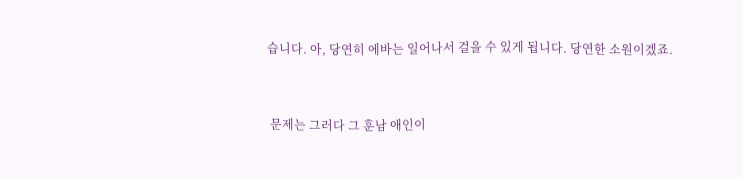습니다. 아, 당연히 에바는 일어나서 걸을 수 있게 됩니다. 당연한 소원이겠죠.


 문제는 그러다 그 훈남 애인이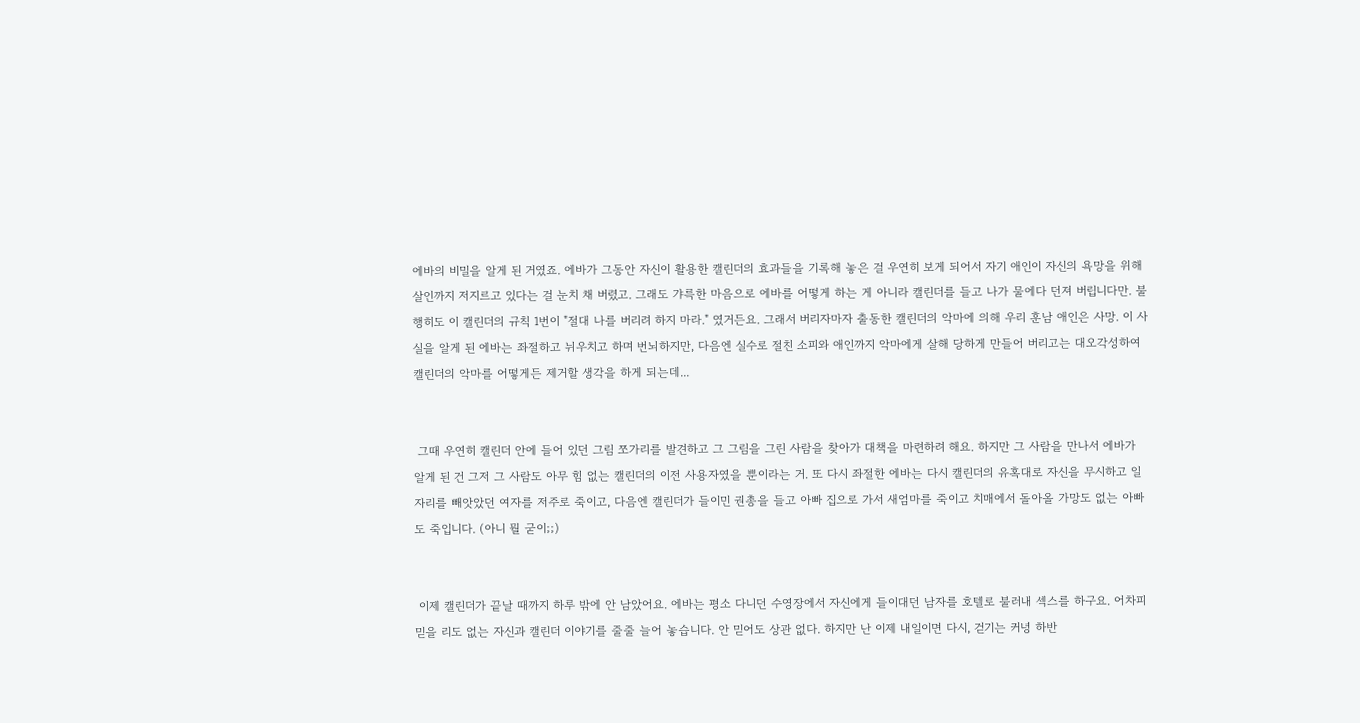에바의 비밀을 알게 된 거였죠. 에바가 그동안 자신이 활용한 캘린더의 효과들을 기록해 놓은 걸 우연히 보게 되어서 자기 애인이 자신의 욕망을 위해 살인까지 저지르고 있다는 걸 눈치 채 버렸고. 그래도 갸륵한 마음으로 에바를 어떻게 하는 게 아니라 캘린더를 들고 나가 물에다 던져 버립니다만. 불행히도 이 캘린더의 규칙 1번이 "절대 나를 버리려 하지 마라." 였거든요. 그래서 버리자마자 출동한 캘린더의 악마에 의해 우리 훈남 애인은 사망. 이 사실을 알게 된 에바는 좌절하고 뉘우치고 하며 번뇌하지만, 다음엔 실수로 절친 소피와 애인까지 악마에게 살해 당하게 만들어 버리고는 대오각성하여 캘린더의 악마를 어떻게든 제거할 생각을 하게 되는데...


 그때 우연히 캘린더 안에 들어 있던 그림 쪼가리를 발견하고 그 그림을 그린 사람을 찾아가 대책을 마련하려 해요. 하지만 그 사람을 만나서 에바가 알게 된 건 그저 그 사람도 아무 힘 없는 캘린더의 이전 사용자였을 뿐이라는 거. 또 다시 좌절한 에바는 다시 캘린더의 유혹대로 자신을 무시하고 일자리를 빼앗았던 여자를 저주로 죽이고, 다음엔 캘린더가 들이민 권총을 들고 아빠 집으로 가서 새엄마를 죽이고 치매에서 돌아올 가망도 없는 아빠도 죽입니다. (아니 뭘 굳이;;)


 이제 캘린더가 끝날 때까지 하루 밖에 안 남았어요. 에바는 평소 다니던 수영장에서 자신에게 들이대던 남자를 호텔로 불러내 섹스를 하구요. 어차피 믿을 리도 없는 자신과 캘린더 이야기를 줄줄 늘어 놓습니다. 안 믿어도 상관 없다. 하지만 난 이제 내일이면 다시, 걷기는 커녕 하반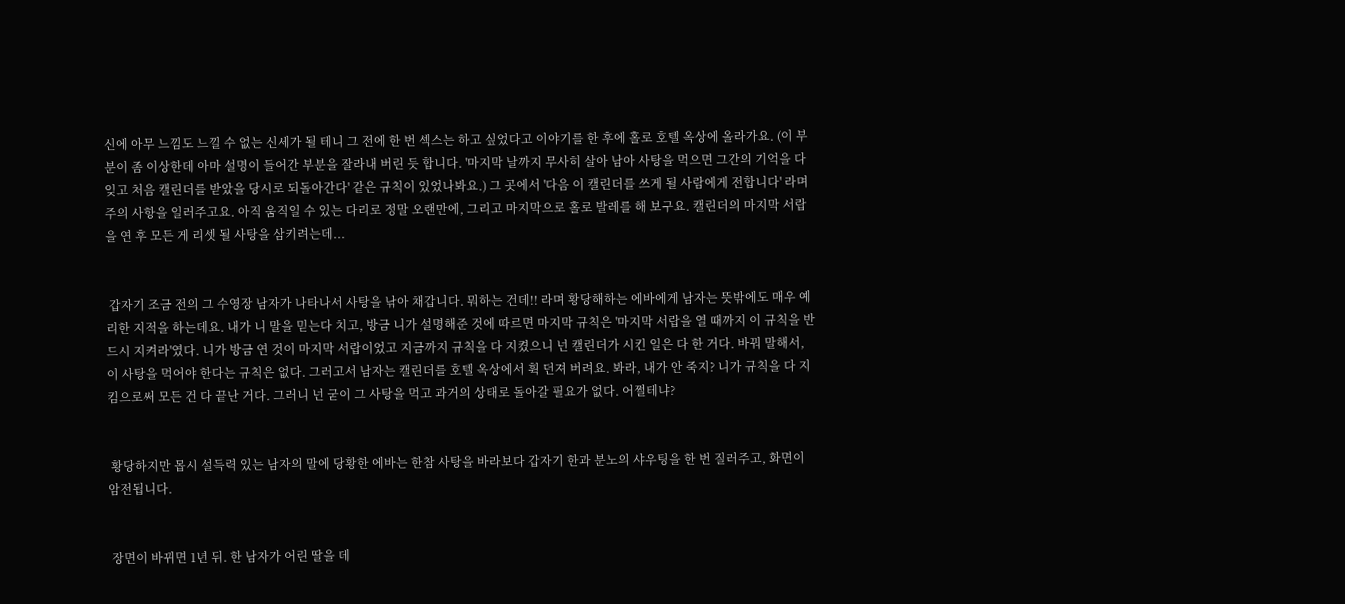신에 아무 느낌도 느낄 수 없는 신세가 될 테니 그 전에 한 번 섹스는 하고 싶었다고 이야기를 한 후에 홀로 호텔 옥상에 올라가요. (이 부분이 좀 이상한데 아마 설명이 들어간 부분을 잘라내 버린 듯 합니다. '마지막 날까지 무사히 살아 남아 사탕을 먹으면 그간의 기억을 다 잊고 처음 캘린더를 받았을 당시로 되돌아간다' 같은 규칙이 있었나봐요.) 그 곳에서 '다음 이 캘린더를 쓰게 될 사람에게 전합니다' 라며 주의 사항을 일러주고요. 아직 움직일 수 있는 다리로 정말 오랜만에, 그리고 마지막으로 홀로 발레를 해 보구요. 캘린더의 마지막 서랍을 연 후 모든 게 리셋 될 사탕을 삼키려는데...


 갑자기 조금 전의 그 수영장 남자가 나타나서 사탕을 낚아 채갑니다. 뭐하는 건데!! 라며 황당해하는 에바에게 남자는 뜻밖에도 매우 예리한 지적을 하는데요. 내가 니 말을 믿는다 치고, 방금 니가 설명해준 것에 따르면 마지막 규칙은 '마지막 서랍을 열 때까지 이 규칙을 반드시 지켜라'였다. 니가 방금 연 것이 마지막 서랍이었고 지금까지 규칙을 다 지켰으니 넌 캘린더가 시킨 일은 다 한 거다. 바꿔 말해서, 이 사탕을 먹어야 한다는 규칙은 없다. 그러고서 남자는 캘린더를 호텔 옥상에서 휙 던져 버려요. 봐라, 내가 안 죽지? 니가 규칙을 다 지킴으로써 모든 건 다 끝난 거다. 그러니 넌 굳이 그 사탕을 먹고 과거의 상태로 돌아갈 필요가 없다. 어쩔테냐?


 황당하지만 몹시 설득력 있는 남자의 말에 당황한 에바는 한참 사탕을 바라보다 갑자기 한과 분노의 샤우팅을 한 번 질러주고, 화면이 암전됩니다.


 장면이 바뀌면 1년 뒤. 한 남자가 어린 딸을 데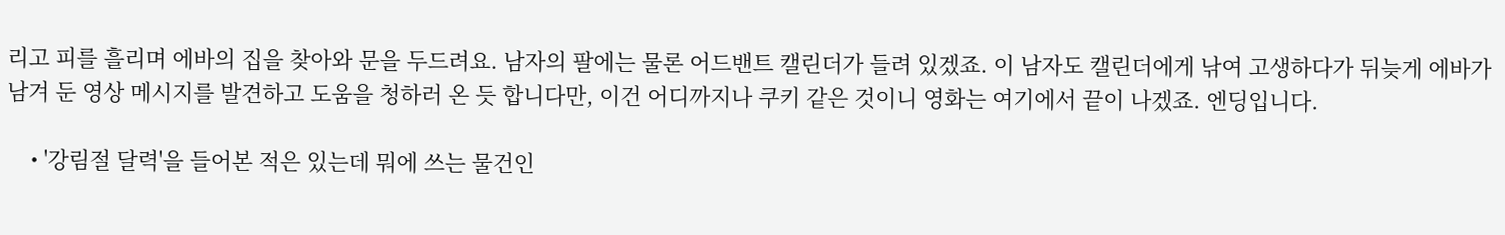리고 피를 흘리며 에바의 집을 찾아와 문을 두드려요. 남자의 팔에는 물론 어드밴트 캘린더가 들려 있겠죠. 이 남자도 캘린더에게 낚여 고생하다가 뒤늦게 에바가 남겨 둔 영상 메시지를 발견하고 도움을 청하러 온 듯 합니다만, 이건 어디까지나 쿠키 같은 것이니 영화는 여기에서 끝이 나겠죠. 엔딩입니다.

    • '강림절 달력'을 들어본 적은 있는데 뭐에 쓰는 물건인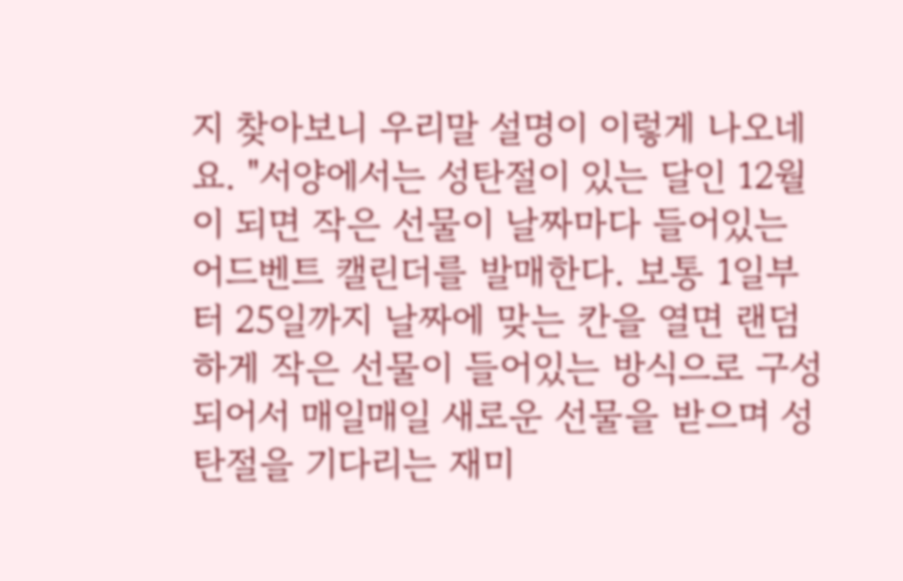지 찾아보니 우리말 설명이 이렇게 나오네요. "서양에서는 성탄절이 있는 달인 12월이 되면 작은 선물이 날짜마다 들어있는 어드벤트 캘린더를 발매한다. 보통 1일부터 25일까지 날짜에 맞는 칸을 열면 랜덤하게 작은 선물이 들어있는 방식으로 구성되어서 매일매일 새로운 선물을 받으며 성탄절을 기다리는 재미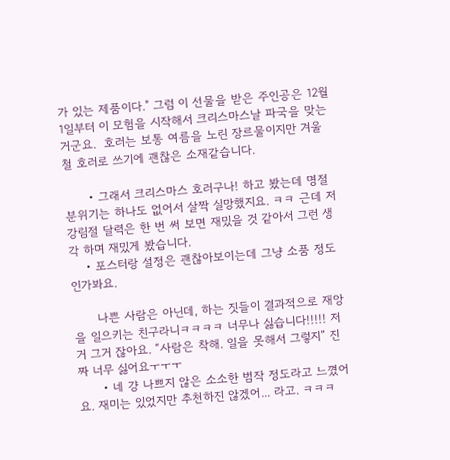가 있는 제품이다." 그럼 이 선물을 받은 주인공은 12월 1일부터 이 모험을 시작해서 크리스마스날 파국을 맞는 거군요.  호러는 보통 여름을 노린 장르물이지만 겨울철 호러로 쓰기에 괜찮은 소재같습니다.

      • 그래서 크리스마스 호러구나! 하고 봤는데 명절 분위기는 하나도 없어서 살짝 실망했지요. ㅋㅋ 근데 저 강림절 달력은 한 번 써 보면 재밌을 것 같아서 그런 생각 하며 재밌게 봤습니다.
    • 포스터랑 설정은 괜찮아보이는데 그냥 소품 정도인가봐요.

      나쁜 사람은 아닌데, 하는 짓들이 결과적으로 재앙을 일으키는 친구라니ㅋㅋㅋㅋ 너무나 싫습니다!!!!! 저거 그거 잖아요. “사람은 착해. 일을 못해서 그렇지” 진짜 너무 싫어요ㅜㅜㅜ
      • 네 걍 나쁘지 않은 소소한 범작 정도라고 느꼈어요. 재미는 있었지만 추천하진 않겠어... 라고. ㅋㅋㅋ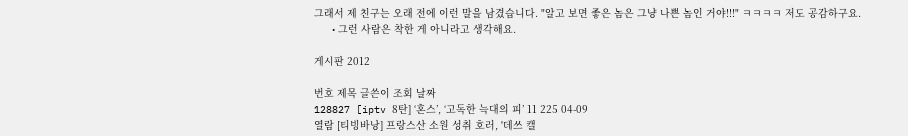그래서 제 친구는 오래 전에 이런 말을 남겼습니다. "알고 보면 좋은 놈은 그냥 나쁜 놈인 거야!!!" ㅋㅋㅋㅋ 저도 공감하구요.
      • 그런 사람은 착한 게 아니라고 생각해요.

게시판 2012

번호 제목 글쓴이 조회 날짜
128827 [iptv 8탄] ‘혼스’, ‘고독한 늑대의 피’ 11 225 04-09
열람 [티빙바낭] 프랑스산 소원 성취 호러, '데쓰 캘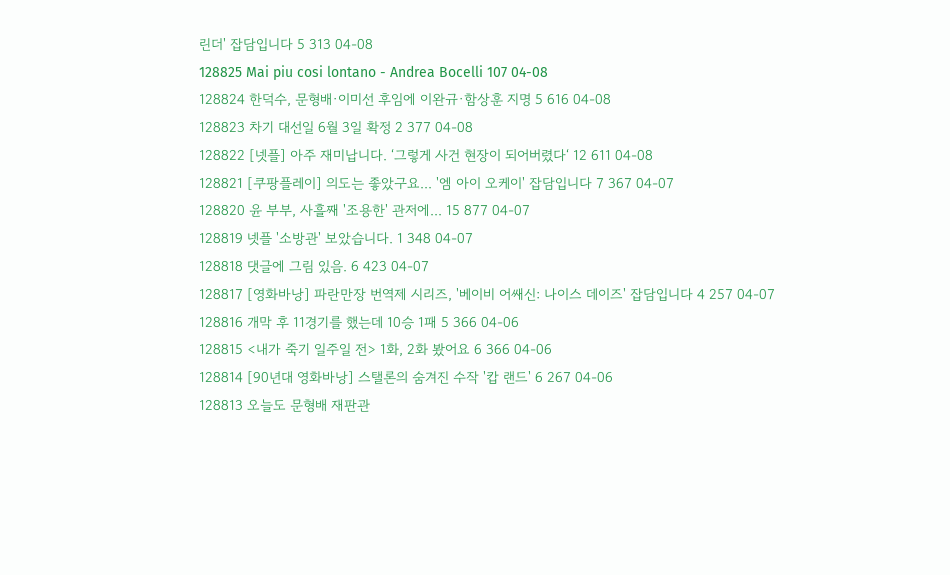린더' 잡담입니다 5 313 04-08
128825 Mai piu cosi lontano - Andrea Bocelli 107 04-08
128824 한덕수, 문형배·이미선 후임에 이완규·함상훈 지명 5 616 04-08
128823 차기 대선일 6월 3일 확정 2 377 04-08
128822 [넷플] 아주 재미납니다. ‘그렇게 사건 현장이 되어버렸다‘ 12 611 04-08
128821 [쿠팡플레이] 의도는 좋았구요... '엠 아이 오케이' 잡담입니다 7 367 04-07
128820 윤 부부, 사흘째 '조용한' 관저에... 15 877 04-07
128819 넷플 '소방관' 보았습니다. 1 348 04-07
128818 댓글에 그림 있음. 6 423 04-07
128817 [영화바낭] 파란만장 번역제 시리즈, '베이비 어쌔신: 나이스 데이즈' 잡담입니다 4 257 04-07
128816 개막 후 11경기를 했는데 10승 1패 5 366 04-06
128815 <내가 죽기 일주일 전> 1화, 2화 봤어요 6 366 04-06
128814 [90년대 영화바낭] 스탤론의 숨겨진 수작 '캅 랜드' 6 267 04-06
128813 오늘도 문형배 재판관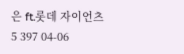은 ft.롯데 자이언츠 5 397 04-06